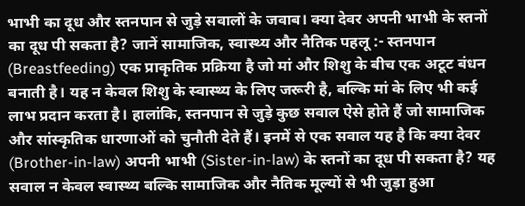भाभी का दूध और स्तनपान से जुड़े सवालों के जवाब। क्या देवर अपनी भाभी के स्तनों का दूध पी सकता है? जानें सामाजिक, स्वास्थ्य और नैतिक पहलू :- स्तनपान (Breastfeeding) एक प्राकृतिक प्रक्रिया है जो मां और शिशु के बीच एक अटूट बंधन बनाती है। यह न केवल शिशु के स्वास्थ्य के लिए जरूरी है, बल्कि मां के लिए भी कई लाभ प्रदान करता है। हालांकि, स्तनपान से जुड़े कुछ सवाल ऐसे होते हैं जो सामाजिक और सांस्कृतिक धारणाओं को चुनौती देते हैं। इनमें से एक सवाल यह है कि क्या देवर (Brother-in-law) अपनी भाभी (Sister-in-law) के स्तनों का दूध पी सकता है? यह सवाल न केवल स्वास्थ्य बल्कि सामाजिक और नैतिक मूल्यों से भी जुड़ा हुआ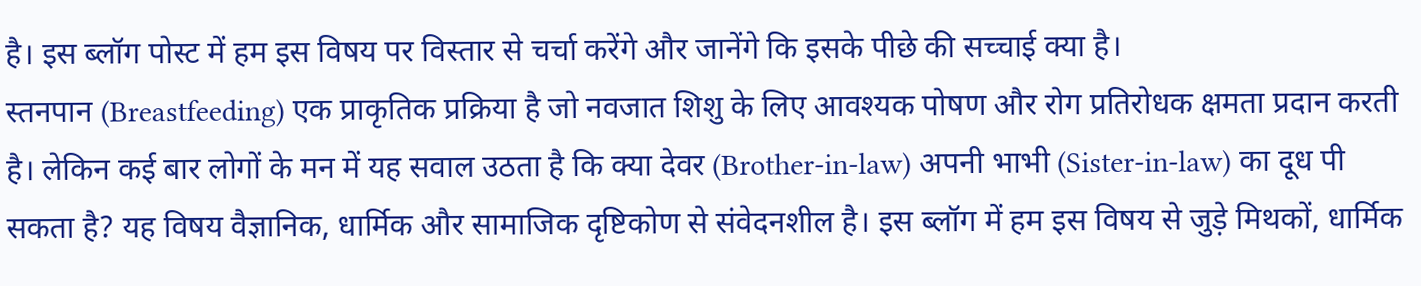है। इस ब्लॉग पोस्ट में हम इस विषय पर विस्तार से चर्चा करेंगे और जानेंगे कि इसके पीछे की सच्चाई क्या है।
स्तनपान (Breastfeeding) एक प्राकृतिक प्रक्रिया है जो नवजात शिशु के लिए आवश्यक पोषण और रोग प्रतिरोधक क्षमता प्रदान करती है। लेकिन कई बार लोगों के मन में यह सवाल उठता है कि क्या देवर (Brother-in-law) अपनी भाभी (Sister-in-law) का दूध पी सकता है? यह विषय वैज्ञानिक, धार्मिक और सामाजिक दृष्टिकोण से संवेदनशील है। इस ब्लॉग में हम इस विषय से जुड़े मिथकों, धार्मिक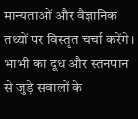मान्यताओं और वैज्ञानिक तथ्यों पर विस्तृत चर्चा करेंगे।
भाभी का दूध और स्तनपान से जुड़े सवालों के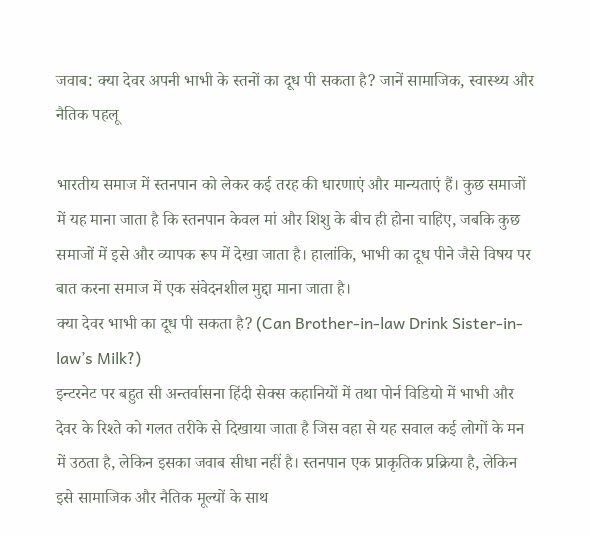जवाब: क्या देवर अपनी भाभी के स्तनों का दूध पी सकता है? जानें सामाजिक, स्वास्थ्य और नैतिक पहलू

भारतीय समाज में स्तनपान को लेकर कई तरह की धारणाएं और मान्यताएं हैं। कुछ समाजों में यह माना जाता है कि स्तनपान केवल मां और शिशु के बीच ही होना चाहिए, जबकि कुछ समाजों में इसे और व्यापक रूप में देखा जाता है। हालांकि, भाभी का दूध पीने जैसे विषय पर बात करना समाज में एक संवेदनशील मुद्दा माना जाता है।
क्या देवर भाभी का दूध पी सकता है? (Can Brother-in-law Drink Sister-in-law’s Milk?)
इन्टरनेट पर बहुत सी अन्तर्वासना हिंदी सेक्स कहानियों में तथा पोर्न विडियो में भाभी और देवर के रिश्ते को गलत तरीके से दिखाया जाता है जिस वहा से यह सवाल कई लोगों के मन में उठता है, लेकिन इसका जवाब सीधा नहीं है। स्तनपान एक प्राकृतिक प्रक्रिया है, लेकिन इसे सामाजिक और नैतिक मूल्यों के साथ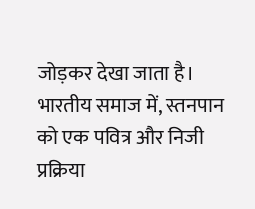जोड़कर देखा जाता है। भारतीय समाज में, स्तनपान को एक पवित्र और निजी प्रक्रिया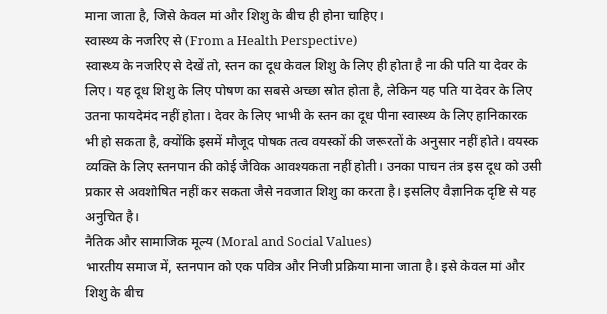माना जाता है, जिसे केवल मां और शिशु के बीच ही होना चाहिए।
स्वास्थ्य के नजरिए से (From a Health Perspective)
स्वास्थ्य के नजरिए से देखें तो, स्तन का दूध केवल शिशु के लिए ही होता है ना की पति या देवर के लिए। यह दूध शिशु के लिए पोषण का सबसे अच्छा स्रोत होता है, लेकिन यह पति या देवर के लिए उतना फायदेमंद नहीं होता। देवर के लिए भाभी के स्तन का दूध पीना स्वास्थ्य के लिए हानिकारक भी हो सकता है, क्योंकि इसमें मौजूद पोषक तत्व वयस्कों की जरूरतों के अनुसार नहीं होते। वयस्क व्यक्ति के लिए स्तनपान की कोई जैविक आवश्यकता नहीं होती। उनका पाचन तंत्र इस दूध को उसी प्रकार से अवशोषित नहीं कर सकता जैसे नवजात शिशु का करता है। इसलिए वैज्ञानिक दृष्टि से यह अनुचित है।
नैतिक और सामाजिक मूल्य (Moral and Social Values)
भारतीय समाज में, स्तनपान को एक पवित्र और निजी प्रक्रिया माना जाता है। इसे केवल मां और शिशु के बीच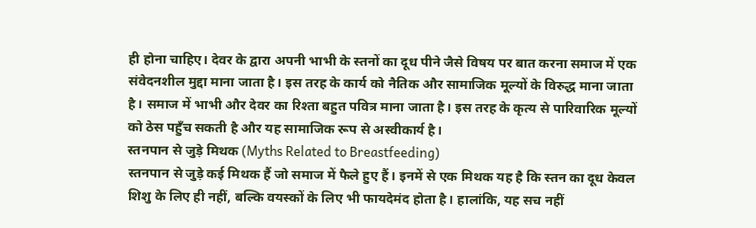ही होना चाहिए। देवर के द्वारा अपनी भाभी के स्तनों का दूध पीने जैसे विषय पर बात करना समाज में एक संवेदनशील मुद्दा माना जाता है। इस तरह के कार्य को नैतिक और सामाजिक मूल्यों के विरुद्ध माना जाता है। समाज में भाभी और देवर का रिश्ता बहुत पवित्र माना जाता है। इस तरह के कृत्य से पारिवारिक मूल्यों को ठेस पहुँच सकती है और यह सामाजिक रूप से अस्वीकार्य है।
स्तनपान से जुड़े मिथक (Myths Related to Breastfeeding)
स्तनपान से जुड़े कई मिथक हैं जो समाज में फैले हुए हैं। इनमें से एक मिथक यह है कि स्तन का दूध केवल शिशु के लिए ही नहीं, बल्कि वयस्कों के लिए भी फायदेमंद होता है। हालांकि, यह सच नहीं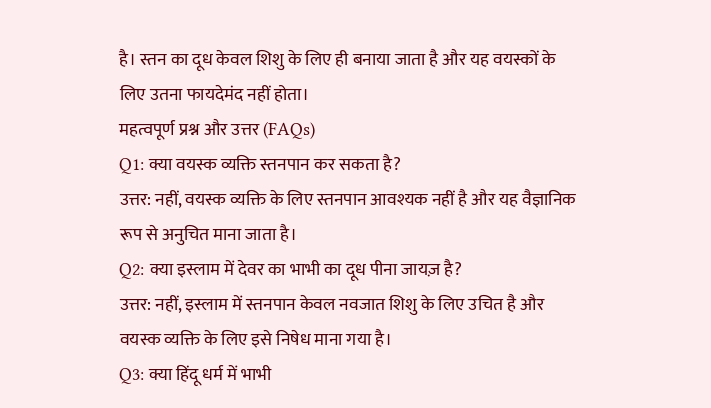है। स्तन का दूध केवल शिशु के लिए ही बनाया जाता है और यह वयस्कों के लिए उतना फायदेमंद नहीं होता।
महत्वपूर्ण प्रश्न और उत्तर (FAQs)
Q1: क्या वयस्क व्यक्ति स्तनपान कर सकता है?
उत्तर: नहीं, वयस्क व्यक्ति के लिए स्तनपान आवश्यक नहीं है और यह वैज्ञानिक रूप से अनुचित माना जाता है।
Q2: क्या इस्लाम में देवर का भाभी का दूध पीना जायज़ है?
उत्तर: नहीं, इस्लाम में स्तनपान केवल नवजात शिशु के लिए उचित है और वयस्क व्यक्ति के लिए इसे निषेध माना गया है।
Q3: क्या हिंदू धर्म में भाभी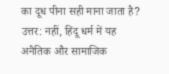का दूध पीना सही माना जाता है?
उत्तर: नहीं, हिंदू धर्म में यह अनैतिक और सामाजिक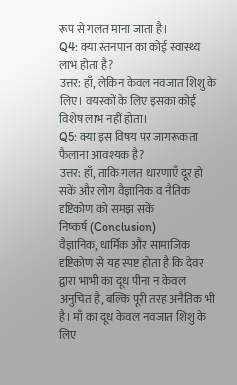रूप से गलत माना जाता है।
Q4: क्या स्तनपान का कोई स्वास्थ्य लाभ होता है?
उत्तर: हाँ, लेकिन केवल नवजात शिशु के लिए। वयस्कों के लिए इसका कोई विशेष लाभ नहीं होता।
Q5: क्या इस विषय पर जागरूकता फैलाना आवश्यक है?
उत्तर: हाँ, ताकि गलत धारणाएँ दूर हो सकें और लोग वैज्ञानिक व नैतिक दृष्टिकोण को समझ सकें
निष्कर्ष (Conclusion)
वैज्ञानिक, धार्मिक और सामाजिक दृष्टिकोण से यह स्पष्ट होता है कि देवर द्वारा भाभी का दूध पीना न केवल अनुचित है, बल्कि पूरी तरह अनैतिक भी है। माँ का दूध केवल नवजात शिशु के लिए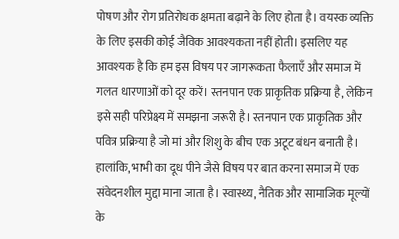पोषण और रोग प्रतिरोधक क्षमता बढ़ाने के लिए होता है। वयस्क व्यक्ति के लिए इसकी कोई जैविक आवश्यकता नहीं होती। इसलिए यह आवश्यक है कि हम इस विषय पर जागरूकता फैलाएँ और समाज में गलत धारणाओं को दूर करें। स्तनपान एक प्राकृतिक प्रक्रिया है, लेकिन इसे सही परिप्रेक्ष्य में समझना जरूरी है। स्तनपान एक प्राकृतिक और पवित्र प्रक्रिया है जो मां और शिशु के बीच एक अटूट बंधन बनाती है।
हालांकि, भाभी का दूध पीने जैसे विषय पर बात करना समाज में एक संवेदनशील मुद्दा माना जाता है। स्वास्थ्य, नैतिक और सामाजिक मूल्यों के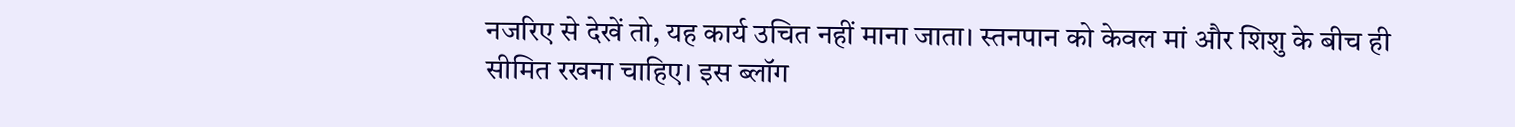नजरिए से देखें तो, यह कार्य उचित नहीं माना जाता। स्तनपान को केवल मां और शिशु के बीच ही सीमित रखना चाहिए। इस ब्लॉग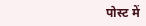पोस्ट में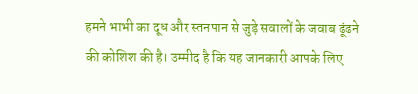हमने भाभी का दूध और स्तनपान से जुड़े सवालों के जवाब ढूंढने की कोशिश की है। उम्मीद है कि यह जानकारी आपके लिए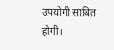उपयोगी साबित होगी।